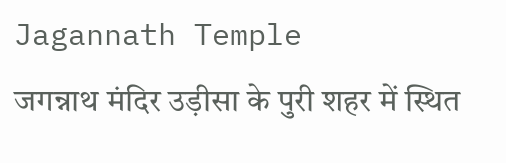Jagannath Temple
जगन्नाथ मंदिर उड़ीसा के पुरी शहर में स्थित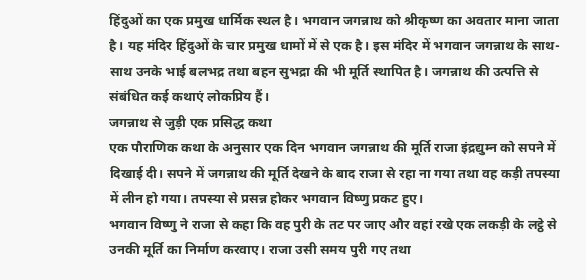हिंदुओं का एक प्रमुख धार्मिक स्थल है। भगवान जगन्नाथ को श्रीकृष्ण का अवतार माना जाता है। यह मंदिर हिंदुओं के चार प्रमुख धामों में से एक है। इस मंदिर में भगवान जगन्नाथ के साथ-साथ उनके भाई बलभद्र तथा बहन सुभद्रा की भी मूर्ति स्थापित है। जगन्नाथ की उत्पत्ति से संबंधित कई कथाएं लोकप्रिय हैं।
जगन्नाथ से जुड़ी एक प्रसिद्ध कथा
एक पौराणिक कथा के अनुसार एक दिन भगवान जगन्नाथ की मूर्ति राजा इंद्रद्युम्न को सपने में दिखाई दी। सपने में जगन्नाथ की मूर्ति देखने के बाद राजा से रहा ना गया तथा वह कड़ी तपस्या में लीन हो गया। तपस्या से प्रसन्न होकर भगवान विष्णु प्रकट हुए।
भगवान विष्णु ने राजा से कहा कि वह पुरी के तट पर जाए और वहां रखे एक लकड़ी के लट्ठे से उनकी मूर्ति का निर्माण करवाए। राजा उसी समय पुरी गए तथा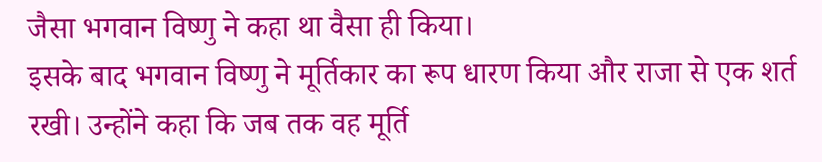जैसा भगवान विष्णु ने कहा था वैसा ही किया।
इसके बाद भगवान विष्णु ने मूर्तिकार का रूप धारण किया और राजा से एक शर्त रखी। उन्होंने कहा कि जब तक वह मूर्ति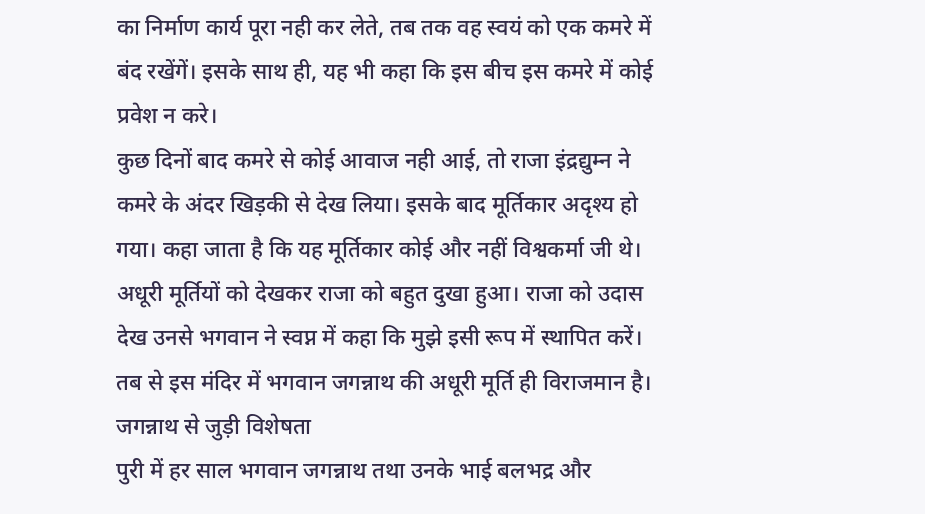का निर्माण कार्य पूरा नही कर लेते, तब तक वह स्वयं को एक कमरे में बंद रखेंगें। इसके साथ ही, यह भी कहा कि इस बीच इस कमरे में कोई प्रवेश न करे।
कुछ दिनों बाद कमरे से कोई आवाज नही आई, तो राजा इंद्रद्युम्न ने कमरे के अंदर खिड़की से देख लिया। इसके बाद मूर्तिकार अदृश्य हो गया। कहा जाता है कि यह मूर्तिकार कोई और नहीं विश्वकर्मा जी थे। अधूरी मूर्तियों को देखकर राजा को बहुत दुखा हुआ। राजा को उदास देख उनसे भगवान ने स्वप्न में कहा कि मुझे इसी रूप में स्थापित करें। तब से इस मंदिर में भगवान जगन्नाथ की अधूरी मूर्ति ही विराजमान है।
जगन्नाथ से जुड़ी विशेषता
पुरी में हर साल भगवान जगन्नाथ तथा उनके भाई बलभद्र और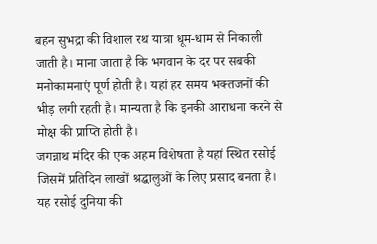बहन सुभद्रा की विशाल रथ यात्रा धूम-धाम से निकाली जाती है। माना जाता है कि भगवान के दर पर सबकी मनोकामनाएं पूर्ण होती है। यहां हर समय भक्तजनों की भीड़ लगी रहती है। मान्यता है कि इनकी आराधना करने से मोक्ष की प्राप्ति होती है।
जगन्नाथ मंदिर की एक अहम विशेषता है यहां स्थित रसोई जिसमें प्रतिदिन लाखों श्रद्धालुओं के लिए प्रसाद बनता है। यह रसोई दुनिया की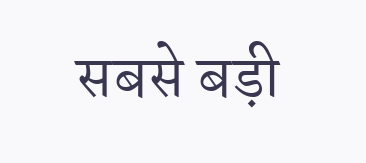सबसे बड़ी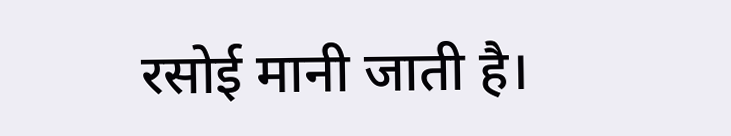रसोई मानी जाती है।